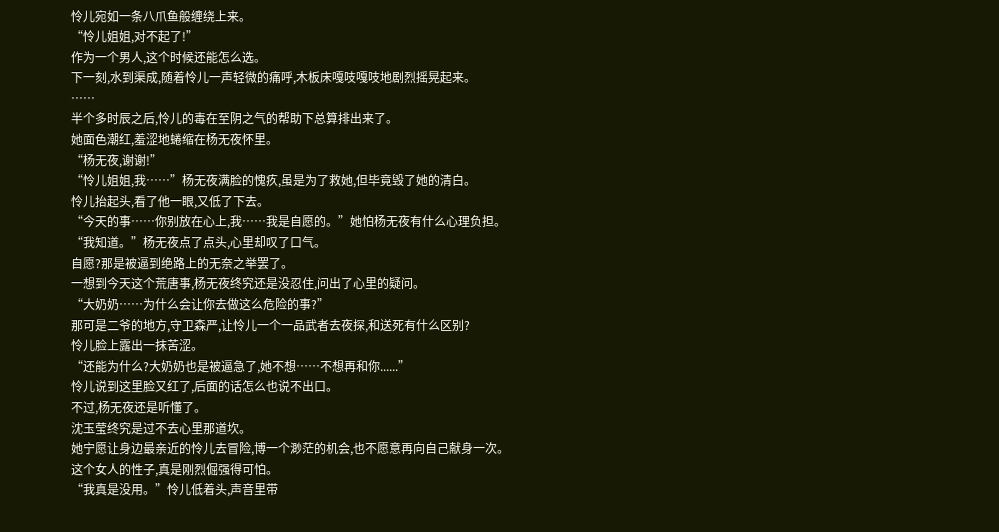怜儿宛如一条八爪鱼般缠绕上来。
“怜儿姐姐,对不起了!”
作为一个男人,这个时候还能怎么选。
下一刻,水到渠成,随着怜儿一声轻微的痛呼,木板床嘎吱嘎吱地剧烈摇晃起来。
……
半个多时辰之后,怜儿的毒在至阴之气的帮助下总算排出来了。
她面色潮红,羞涩地蜷缩在杨无夜怀里。
“杨无夜,谢谢!”
“怜儿姐姐,我……”杨无夜满脸的愧疚,虽是为了救她,但毕竟毁了她的清白。
怜儿抬起头,看了他一眼,又低了下去。
“今天的事……你别放在心上,我……我是自愿的。”她怕杨无夜有什么心理负担。
“我知道。”杨无夜点了点头,心里却叹了口气。
自愿?那是被逼到绝路上的无奈之举罢了。
一想到今天这个荒唐事,杨无夜终究还是没忍住,问出了心里的疑问。
“大奶奶……为什么会让你去做这么危险的事?”
那可是二爷的地方,守卫森严,让怜儿一个一品武者去夜探,和送死有什么区别?
怜儿脸上露出一抹苦涩。
“还能为什么?大奶奶也是被逼急了,她不想……不想再和你......”
怜儿说到这里脸又红了,后面的话怎么也说不出口。
不过,杨无夜还是听懂了。
沈玉莹终究是过不去心里那道坎。
她宁愿让身边最亲近的怜儿去冒险,博一个渺茫的机会,也不愿意再向自己献身一次。
这个女人的性子,真是刚烈倔强得可怕。
“我真是没用。”怜儿低着头,声音里带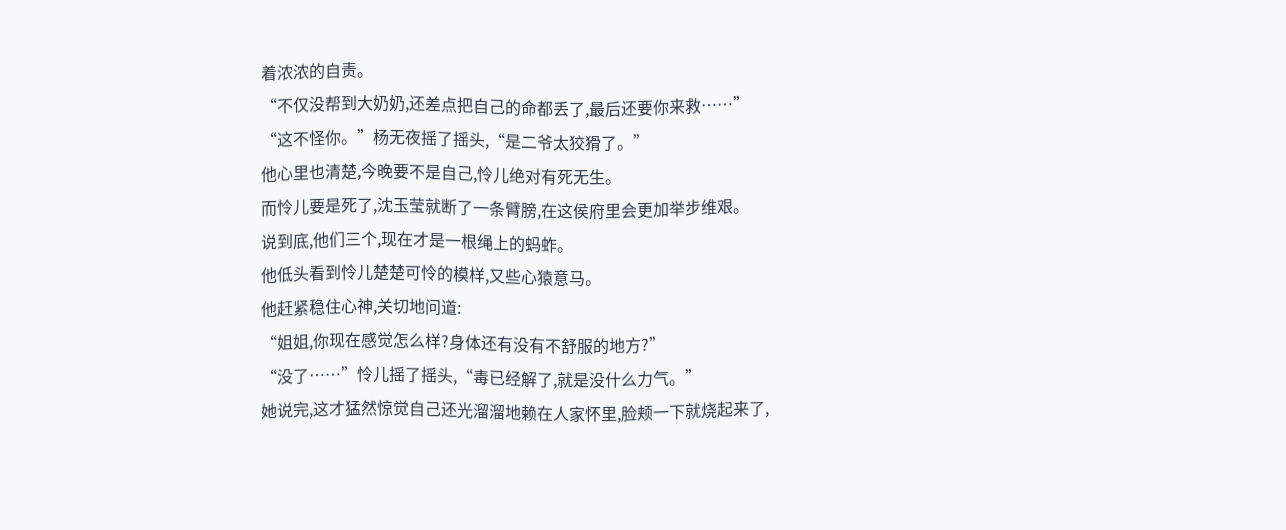着浓浓的自责。
“不仅没帮到大奶奶,还差点把自己的命都丢了,最后还要你来救……”
“这不怪你。”杨无夜摇了摇头,“是二爷太狡猾了。”
他心里也清楚,今晚要不是自己,怜儿绝对有死无生。
而怜儿要是死了,沈玉莹就断了一条臂膀,在这侯府里会更加举步维艰。
说到底,他们三个,现在才是一根绳上的蚂蚱。
他低头看到怜儿楚楚可怜的模样,又些心猿意马。
他赶紧稳住心神,关切地问道:
“姐姐,你现在感觉怎么样?身体还有没有不舒服的地方?”
“没了……”怜儿摇了摇头,“毒已经解了,就是没什么力气。”
她说完,这才猛然惊觉自己还光溜溜地赖在人家怀里,脸颊一下就烧起来了,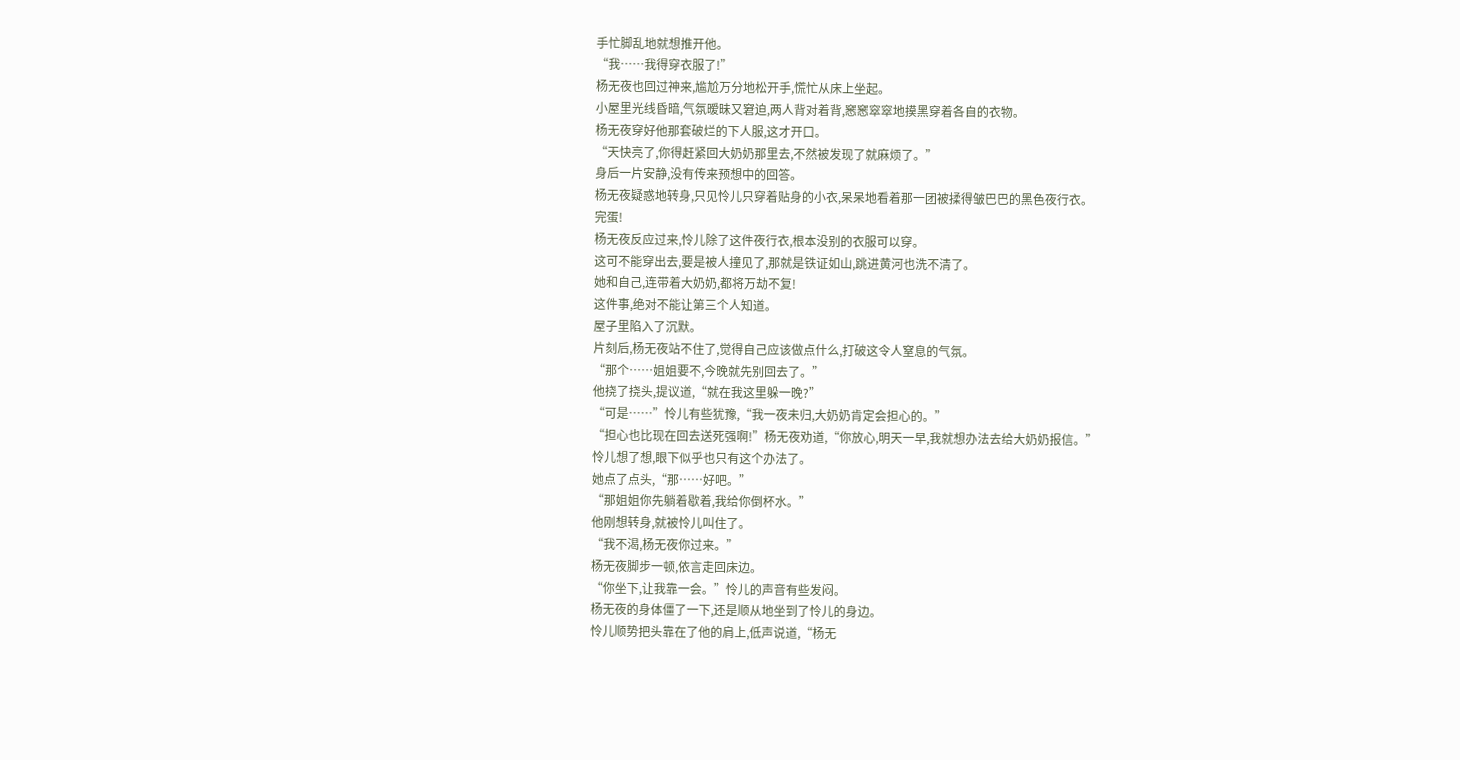手忙脚乱地就想推开他。
“我……我得穿衣服了!”
杨无夜也回过神来,尴尬万分地松开手,慌忙从床上坐起。
小屋里光线昏暗,气氛暧昧又窘迫,两人背对着背,窸窸窣窣地摸黑穿着各自的衣物。
杨无夜穿好他那套破烂的下人服,这才开口。
“天快亮了,你得赶紧回大奶奶那里去,不然被发现了就麻烦了。”
身后一片安静,没有传来预想中的回答。
杨无夜疑惑地转身,只见怜儿只穿着贴身的小衣,呆呆地看着那一团被揉得皱巴巴的黑色夜行衣。
完蛋!
杨无夜反应过来,怜儿除了这件夜行衣,根本没别的衣服可以穿。
这可不能穿出去,要是被人撞见了,那就是铁证如山,跳进黄河也洗不清了。
她和自己,连带着大奶奶,都将万劫不复!
这件事,绝对不能让第三个人知道。
屋子里陷入了沉默。
片刻后,杨无夜站不住了,觉得自己应该做点什么,打破这令人窒息的气氛。
“那个……姐姐要不,今晚就先别回去了。”
他挠了挠头,提议道,“就在我这里躲一晚?”
“可是……”怜儿有些犹豫,“我一夜未归,大奶奶肯定会担心的。”
“担心也比现在回去送死强啊!”杨无夜劝道,“你放心,明天一早,我就想办法去给大奶奶报信。”
怜儿想了想,眼下似乎也只有这个办法了。
她点了点头,“那……好吧。”
“那姐姐你先躺着歇着,我给你倒杯水。”
他刚想转身,就被怜儿叫住了。
“我不渴,杨无夜你过来。”
杨无夜脚步一顿,依言走回床边。
“你坐下,让我靠一会。”怜儿的声音有些发闷。
杨无夜的身体僵了一下,还是顺从地坐到了怜儿的身边。
怜儿顺势把头靠在了他的肩上,低声说道,“杨无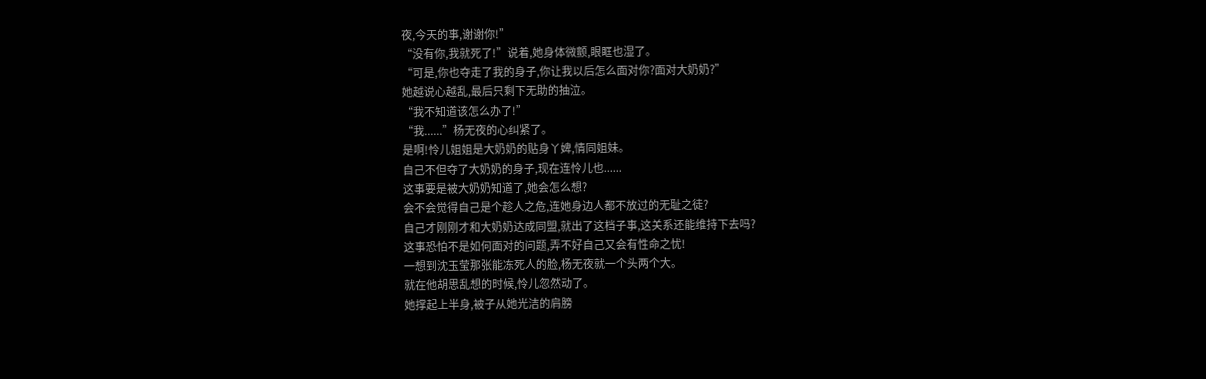夜,今天的事,谢谢你!”
“没有你,我就死了!”说着,她身体微颤,眼眶也湿了。
“可是,你也夺走了我的身子,你让我以后怎么面对你?面对大奶奶?”
她越说心越乱,最后只剩下无助的抽泣。
“我不知道该怎么办了!”
“我......”杨无夜的心纠紧了。
是啊!怜儿姐姐是大奶奶的贴身丫婢,情同姐妹。
自己不但夺了大奶奶的身子,现在连怜儿也......
这事要是被大奶奶知道了,她会怎么想?
会不会觉得自己是个趁人之危,连她身边人都不放过的无耻之徒?
自己才刚刚才和大奶奶达成同盟,就出了这档子事,这关系还能维持下去吗?
这事恐怕不是如何面对的问题,弄不好自己又会有性命之忧!
一想到沈玉莹那张能冻死人的脸,杨无夜就一个头两个大。
就在他胡思乱想的时候,怜儿忽然动了。
她撑起上半身,被子从她光洁的肩膀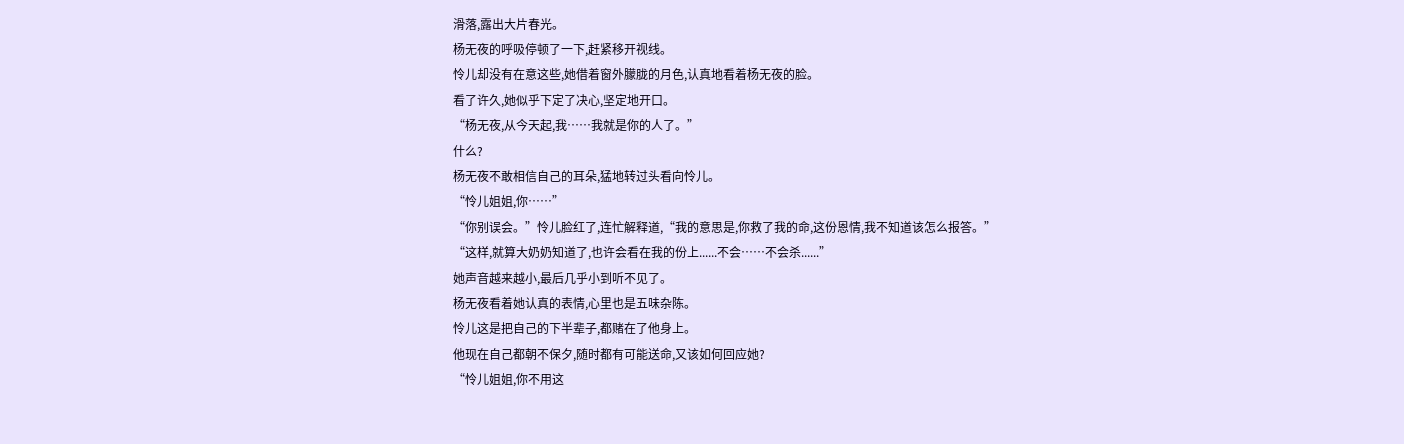滑落,露出大片春光。
杨无夜的呼吸停顿了一下,赶紧移开视线。
怜儿却没有在意这些,她借着窗外朦胧的月色,认真地看着杨无夜的脸。
看了许久,她似乎下定了决心,坚定地开口。
“杨无夜,从今天起,我……我就是你的人了。”
什么?
杨无夜不敢相信自己的耳朵,猛地转过头看向怜儿。
“怜儿姐姐,你……”
“你别误会。”怜儿脸红了,连忙解释道,“我的意思是,你救了我的命,这份恩情,我不知道该怎么报答。”
“这样,就算大奶奶知道了,也许会看在我的份上......不会……不会杀......”
她声音越来越小,最后几乎小到听不见了。
杨无夜看着她认真的表情,心里也是五味杂陈。
怜儿这是把自己的下半辈子,都赌在了他身上。
他现在自己都朝不保夕,随时都有可能送命,又该如何回应她?
“怜儿姐姐,你不用这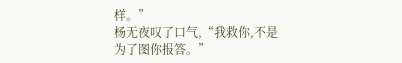样。”
杨无夜叹了口气,“我救你,不是为了图你报答。”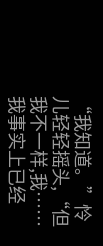“我知道。”怜儿轻轻摇头,“但我不一样,我……我事实上已经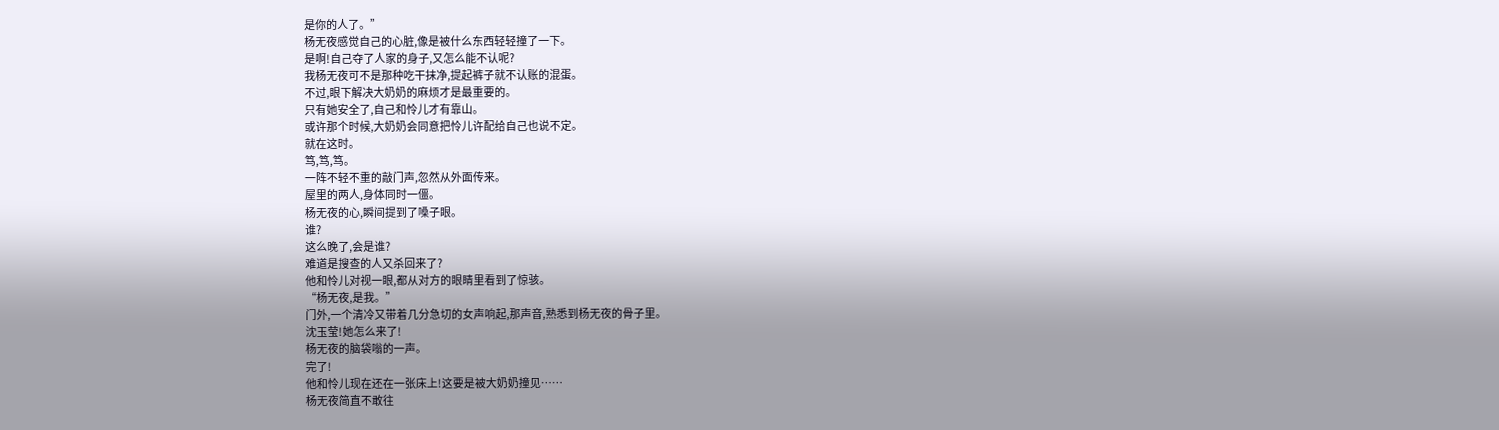是你的人了。”
杨无夜感觉自己的心脏,像是被什么东西轻轻撞了一下。
是啊!自己夺了人家的身子,又怎么能不认呢?
我杨无夜可不是那种吃干抹净,提起裤子就不认账的混蛋。
不过,眼下解决大奶奶的麻烦才是最重要的。
只有她安全了,自己和怜儿才有靠山。
或许那个时候,大奶奶会同意把怜儿许配给自己也说不定。
就在这时。
笃,笃,笃。
一阵不轻不重的敲门声,忽然从外面传来。
屋里的两人,身体同时一僵。
杨无夜的心,瞬间提到了嗓子眼。
谁?
这么晚了,会是谁?
难道是搜查的人又杀回来了?
他和怜儿对视一眼,都从对方的眼睛里看到了惊骇。
“杨无夜,是我。”
门外,一个清冷又带着几分急切的女声响起,那声音,熟悉到杨无夜的骨子里。
沈玉莹!她怎么来了!
杨无夜的脑袋嗡的一声。
完了!
他和怜儿现在还在一张床上!这要是被大奶奶撞见……
杨无夜简直不敢往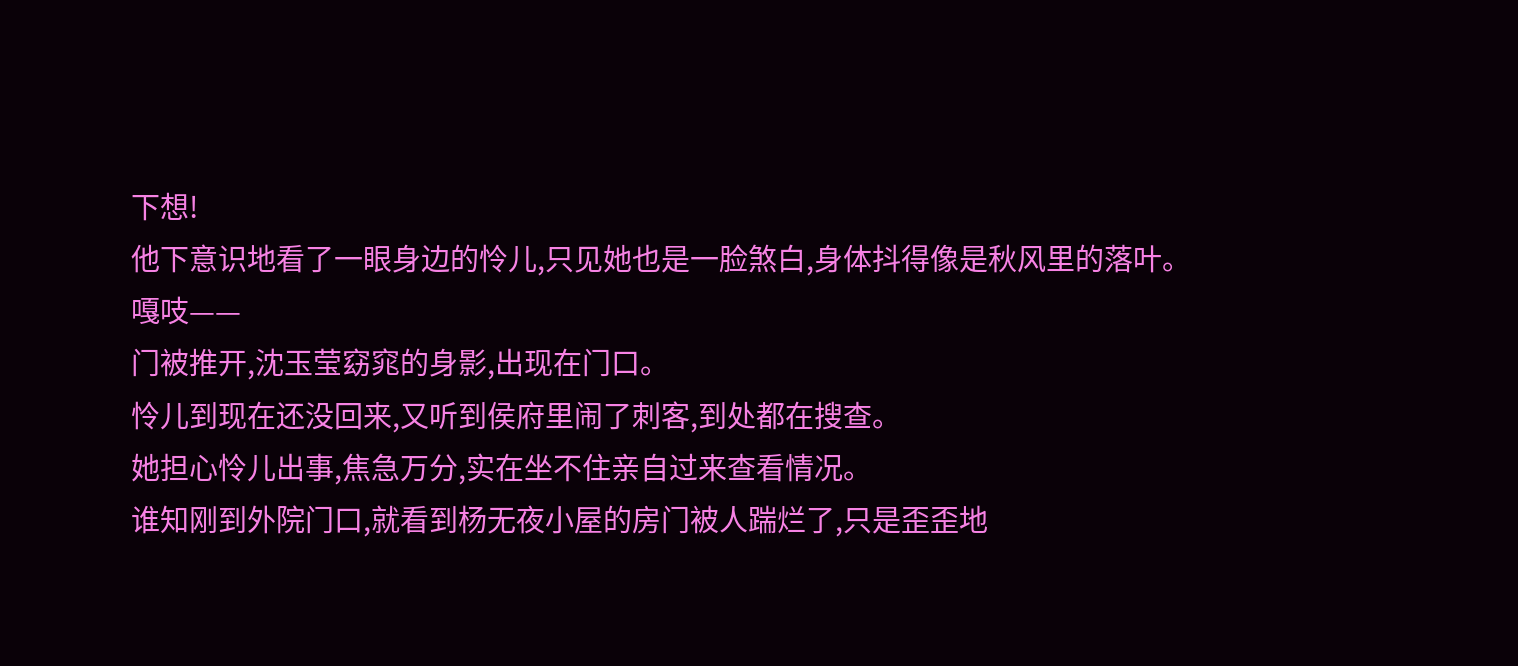下想!
他下意识地看了一眼身边的怜儿,只见她也是一脸煞白,身体抖得像是秋风里的落叶。
嘎吱——
门被推开,沈玉莹窈窕的身影,出现在门口。
怜儿到现在还没回来,又听到侯府里闹了刺客,到处都在搜查。
她担心怜儿出事,焦急万分,实在坐不住亲自过来查看情况。
谁知刚到外院门口,就看到杨无夜小屋的房门被人踹烂了,只是歪歪地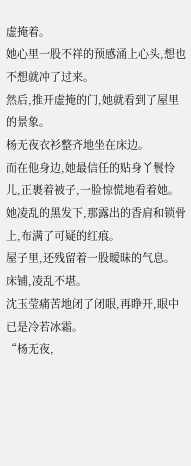虚掩着。
她心里一股不祥的预感涌上心头,想也不想就冲了过来。
然后,推开虚掩的门,她就看到了屋里的景象。
杨无夜衣衫整齐地坐在床边。
而在他身边,她最信任的贴身丫鬟怜儿,正裹着被子,一脸惊慌地看着她。
她凌乱的黑发下,那露出的香肩和锁骨上,布满了可疑的红痕。
屋子里,还残留着一股暧昧的气息。
床铺,凌乱不堪。
沈玉莹痛苦地闭了闭眼,再睁开,眼中已是冷若冰霜。
“杨无夜,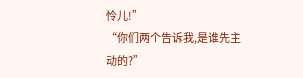怜儿!”
“你们两个告诉我,是谁先主动的?”